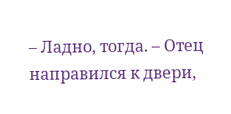– Ладно, тогда. – Отец направился к двери,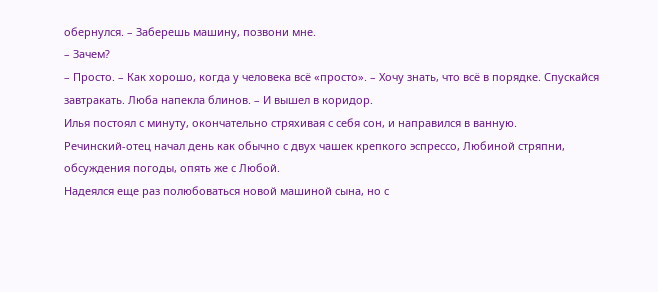обернулся. – Заберешь машину, позвони мне.
– Зачем?
– Просто. – Как хорошо, когда у человека всё «просто». – Хочу знать, что всё в порядке. Спускайся завтракать. Люба напекла блинов. – И вышел в коридор.
Илья постоял с минуту, окончательно стряхивая с себя сон, и направился в ванную.
Речинский-отец начал день как обычно с двух чашек крепкого эспрессо, Любиной стряпни, обсуждения погоды, опять же с Любой.
Надеялся еще раз полюбоваться новой машиной сына, но с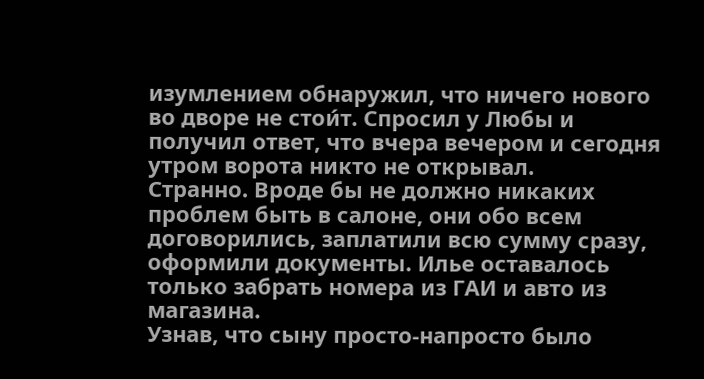изумлением обнаружил, что ничего нового во дворе не стои́т. Спросил у Любы и получил ответ, что вчера вечером и сегодня утром ворота никто не открывал.
Странно. Вроде бы не должно никаких проблем быть в салоне, они обо всем договорились, заплатили всю сумму сразу, оформили документы. Илье оставалось только забрать номера из ГАИ и авто из магазина.
Узнав, что сыну просто-напросто было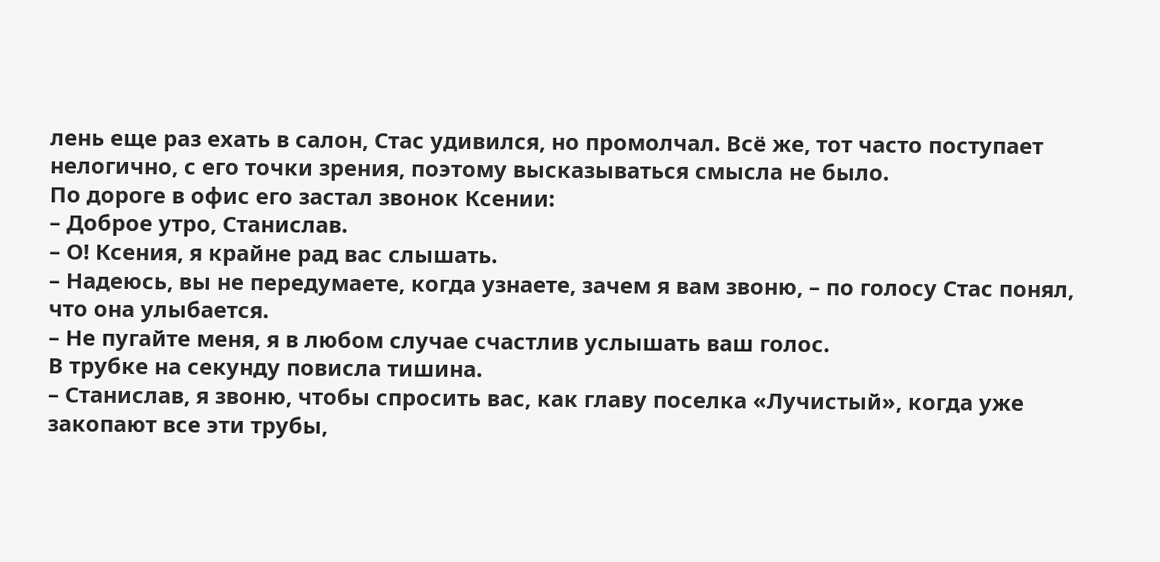лень еще раз ехать в салон, Стас удивился, но промолчал. Всё же, тот часто поступает нелогично, с его точки зрения, поэтому высказываться смысла не было.
По дороге в офис его застал звонок Ксении:
– Доброе утро, Станислав.
– О! Ксения, я крайне рад вас слышать.
– Надеюсь, вы не передумаете, когда узнаете, зачем я вам звоню, – по голосу Стас понял, что она улыбается.
– Не пугайте меня, я в любом случае счастлив услышать ваш голос.
В трубке на секунду повисла тишина.
– Станислав, я звоню, чтобы спросить вас, как главу поселка «Лучистый», когда уже закопают все эти трубы,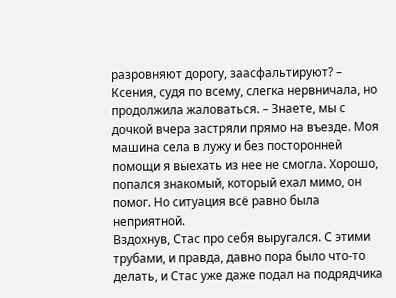разровняют дорогу, заасфальтируют? – Ксения, судя по всему, слегка нервничала, но продолжила жаловаться. – Знаете, мы с дочкой вчера застряли прямо на въезде. Моя машина села в лужу и без посторонней помощи я выехать из нее не смогла. Хорошо, попался знакомый, который ехал мимо, он помог. Но ситуация всё равно была неприятной.
Вздохнув, Стас про себя выругался. С этими трубами, и правда, давно пора было что-то делать, и Стас уже даже подал на подрядчика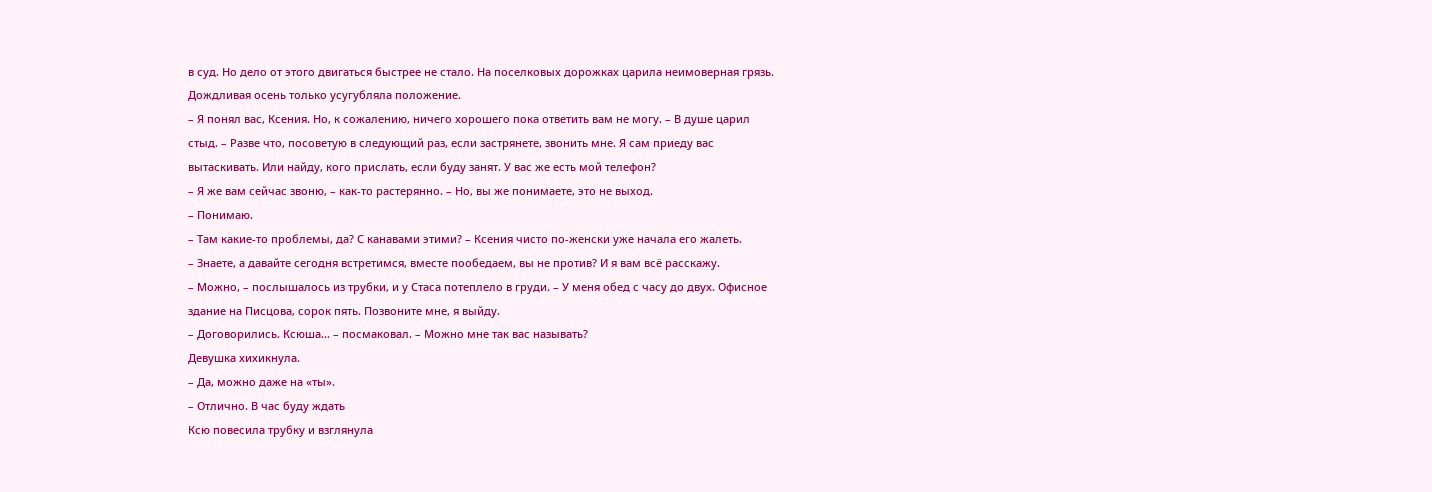в суд. Но дело от этого двигаться быстрее не стало. На поселковых дорожках царила неимоверная грязь. Дождливая осень только усугубляла положение.
– Я понял вас, Ксения. Но, к сожалению, ничего хорошего пока ответить вам не могу. – В душе царил стыд. – Разве что, посоветую в следующий раз, если застрянете, звонить мне. Я сам приеду вас вытаскивать. Или найду, кого прислать, если буду занят. У вас же есть мой телефон?
– Я же вам сейчас звоню, – как-то растерянно. – Но, вы же понимаете, это не выход.
– Понимаю.
– Там какие-то проблемы, да? С канавами этими? – Ксения чисто по-женски уже начала его жалеть.
– Знаете, а давайте сегодня встретимся, вместе пообедаем, вы не против? И я вам всё расскажу.
– Можно, – послышалось из трубки, и у Стаса потеплело в груди. – У меня обед с часу до двух. Офисное здание на Писцова, сорок пять. Позвоните мне, я выйду.
– Договорились. Ксюша... – посмаковал. – Можно мне так вас называть?
Девушка хихикнула.
– Да, можно даже на «ты».
– Отлично. В час буду ждать
Ксю повесила трубку и взглянула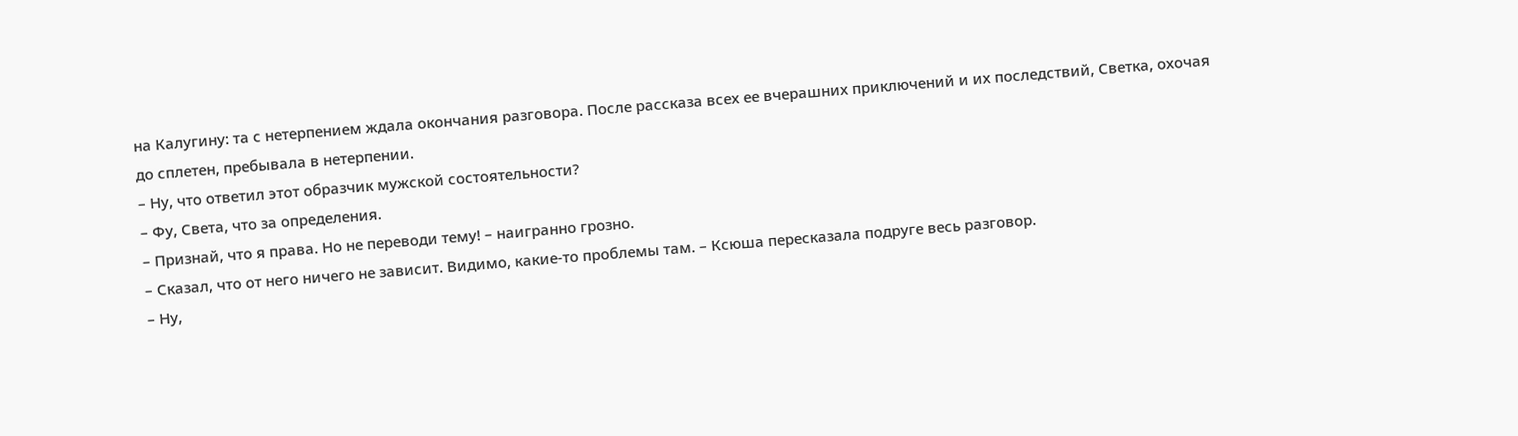на Калугину: та с нетерпением ждала окончания разговора. После рассказа всех ее вчерашних приключений и их последствий, Светка, охочая до сплетен, пребывала в нетерпении.
– Ну, что ответил этот образчик мужской состоятельности?
– Фу, Света, что за определения.
– Признай, что я права. Но не переводи тему! – наигранно грозно.
– Сказал, что от него ничего не зависит. Видимо, какие-то проблемы там. – Ксюша пересказала подруге весь разговор.
– Ну,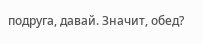подруга, давай. Значит, обед?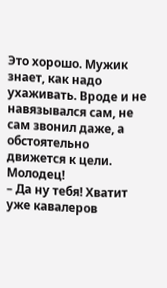Это хорошо. Мужик знает, как надо ухаживать. Вроде и не навязывался сам, не сам звонил даже, а обстоятельно движется к цели. Молодец!
– Да ну тебя! Хватит уже кавалеров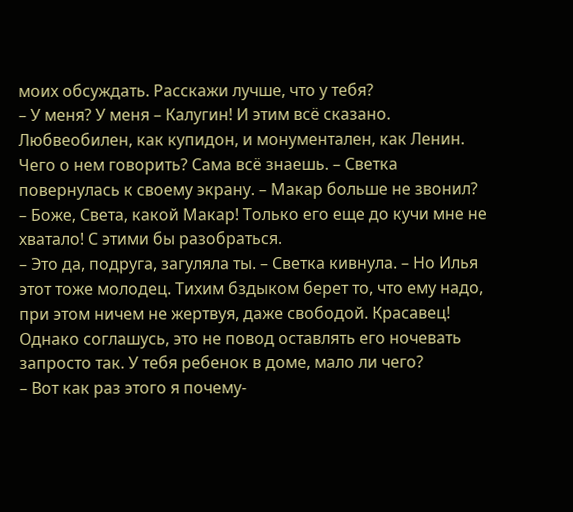моих обсуждать. Расскажи лучше, что у тебя?
– У меня? У меня – Калугин! И этим всё сказано. Любвеобилен, как купидон, и монументален, как Ленин. Чего о нем говорить? Сама всё знаешь. – Светка повернулась к своему экрану. – Макар больше не звонил?
– Боже, Света, какой Макар! Только его еще до кучи мне не хватало! С этими бы разобраться.
– Это да, подруга, загуляла ты. – Светка кивнула. – Но Илья этот тоже молодец. Тихим бздыком берет то, что ему надо, при этом ничем не жертвуя, даже свободой. Красавец! Однако соглашусь, это не повод оставлять его ночевать запросто так. У тебя ребенок в доме, мало ли чего?
– Вот как раз этого я почему-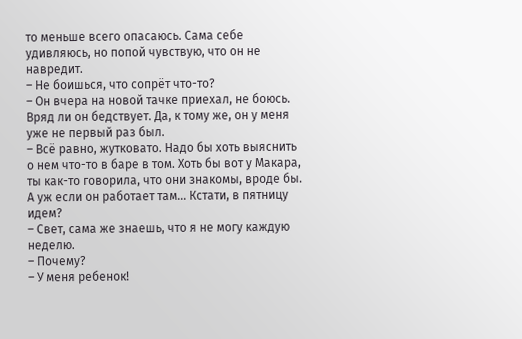то меньше всего опасаюсь. Сама себе удивляюсь, но попой чувствую, что он не навредит.
– Не боишься, что сопрёт что-то?
– Он вчера на новой тачке приехал, не боюсь. Вряд ли он бедствует. Да, к тому же, он у меня уже не первый раз был.
– Всё равно, жутковато. Надо бы хоть выяснить о нем что-то в баре в том. Хоть бы вот у Макара, ты как-то говорила, что они знакомы, вроде бы. А уж если он работает там… Кстати, в пятницу идем?
– Свет, сама же знаешь, что я не могу каждую неделю.
– Почему?
– У меня ребенок!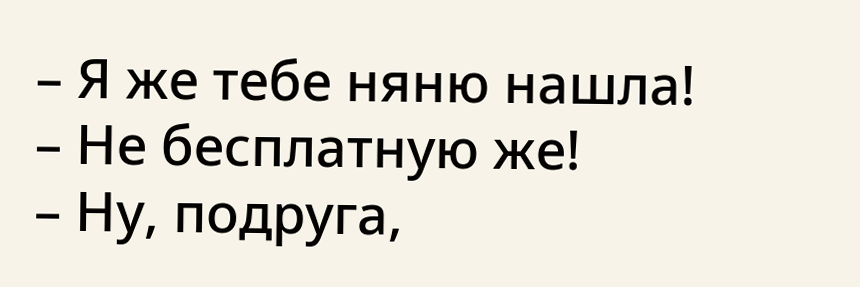– Я же тебе няню нашла!
– Не бесплатную же!
– Ну, подруга,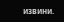извини.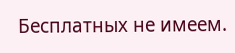Бесплатных не имеем.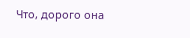Что, дорого она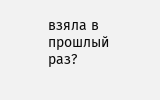взяла в прошлый раз?